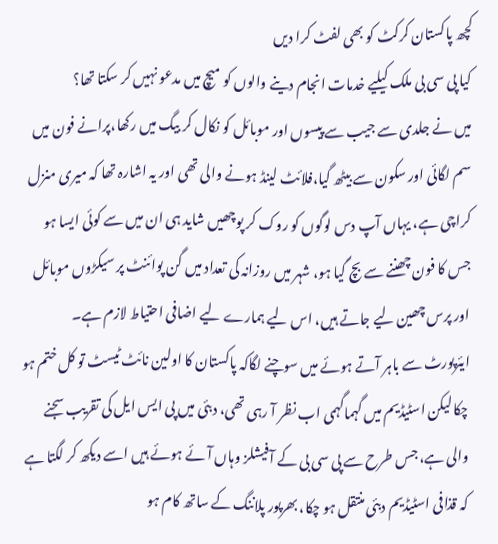کچھ پاکستان کرکٹ کو بھی لفٹ کرا دیں
کیا پی سی بی ملک کیلیے خدمات انجام دینے والوں کو میچ میں مدعو نہیں کر سکتا تھا؟
میں نے جلدی سے جیب سے پیسوں اور موبائل کو نکال کر بیگ میں رکھا،پرانے فون میں سم لگائی اور سکون سے بیٹھ گیا،فلائٹ لینڈ ہونے والی تھی اور یہ اشارہ تھا کہ میری منزل کراچی ہے، یہاں آپ دس لوگوں کو روک کر پوچھیں شاید ہی ان میں سے کوئی ایسا ہو جس کا فون چھننے سے بچ گیا ہو، شہر میں روزانہ کی تعداد میں گن پوائنٹ پر سیکڑوں موبائل اور پرس چھین لیے جاتے ہیں، اس لیے ہمارے لیے اضافی احتیاط لازم ہے۔
ایئرپورٹ سے باہر آتے ہوئے میں سوچنے لگاکہ پاکستان کا اولین نائٹ ٹیسٹ تو کل ختم ہو چکا لیکن اسٹیڈیم میں گہماگہمی اب نظر آ رہی تھی، دبئی میں پی ایس ایل کی تقریب سجنے والی ہے، جس طرح سے پی سی بی کے آفیشلز وہاں آئے ہوئے ہیں اسے دیکھ کر لگتا ہے کہ قذافی اسٹیڈیم دبئی منتقل ہو چکا، بھرپور پلاننگ کے ساتھ کام ہو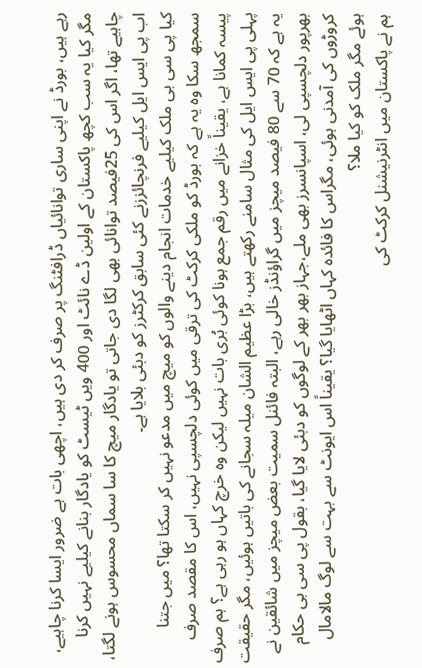رہے ہیں، بورڈ نے اپنی ساری توانائیاں ڈرافٹنگ پر صرف کر دی ہیں، اچھی بات ہے ضرور ایسا کرنا چاہیے، مگر کیا یہ سب کچھ پاکستان کے اولین ڈے نائٹ اور 400 ویں ٹیسٹ کو یادگار بنانے کیلیے نہیں کرنا چاہیے تھا، اگر اس کی 25فیصد توانائی بھی لگا دی جاتی تو یادگار میچ کا سا سماں محسوس ہونے لگتا، اب پی ایس ایل کیلیے فرنچائززنے کئی سابق کرکٹرز کو دبئی بلایا ہے۔
کیا پی سی بی ملک کیلیے خدمات انجام دینے والوں کو میچ میں مدعو نہیں کر سکتا تھا؟ میں جتنا سمجھ سکا وہ یہ ہے کہ بورڈ کو ملکی کرکٹ کی ترقی میں کوئی دلچسپی نہیں، اس کا مقصد صرف پیسہ کمانا ہے، یقیناً خزانے میں رقم جمع ہونا کوئی بُری بات نہیں لیکن وہ خرچ کہاں ہو رہی ہے؟ ہم صرف پہلی پی ایس ایل کی مثال سامنے رکھتے ہیں، بڑا عظیم الشان میلہ سجانے کی باتیں ہوئیں، مگر حقیقت یہ ہے کہ 70 سے 80 فیصد میچز میں گراؤنڈز خالی رہے، البتہ فائنل سمیت بعض میچز میں شائقین نے بھرپور دلچسپی لی، اسپانسرز بھی ملے،جہاز بھر بھر کے لوگوں کو دبئی لایا گیا، بقول پی سی بی حکام کروڑوں کی آمدنی ہوئی، مگراس کا فائدہ کہاں اٹھایا گیا؟ یقیناً اس ایونٹ سے بہت سے لوگ مالامال ہوئے مگر ملک کو کیا ملا؟
ہم نے پاکستان میں انٹرنیشنل کرکٹ کی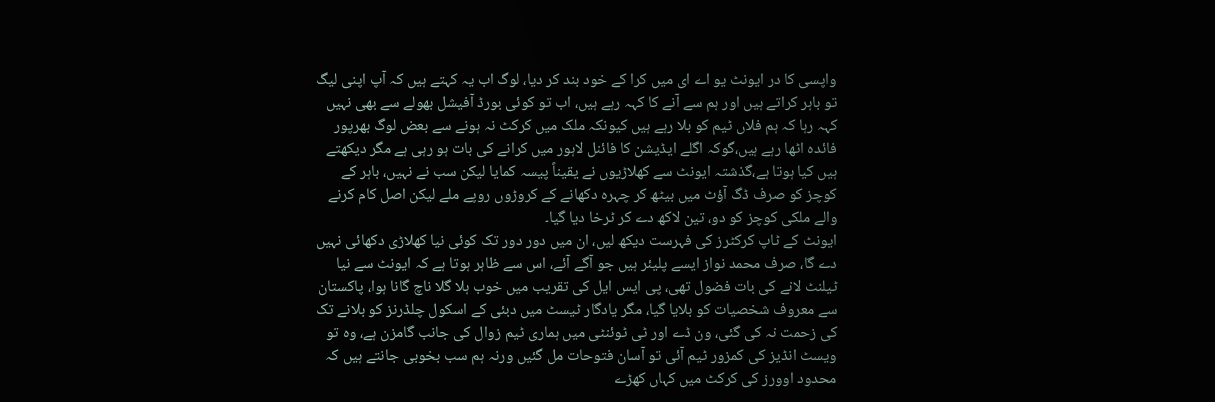واپسی کا در ایونٹ یو اے ای میں کرا کے خود بند کر دیا، لوگ اب یہ کہتے ہیں کہ آپ اپنی لیگ تو باہر کراتے ہیں اور ہم سے آنے کا کہہ رہے ہیں، اب تو کوئی بورڈ آفیشل بھولے سے بھی نہیں کہہ رہا کہ ہم فلاں ٹیم کو بلا رہے ہیں کیونکہ ملک میں کرکٹ نہ ہونے سے بعض لوگ بھرپور فائدہ اٹھا رہے ہیں،گوکہ اگلے ایڈیشن کا فائنل لاہور میں کرانے کی بات ہو رہی ہے مگر دیکھتے ہیں کیا ہوتا ہے،گذشتہ ایونٹ سے کھلاڑیوں نے یقیناً پیسہ کمایا لیکن سب نے نہیں، باہر کے کوچز کو صرف ڈگ آؤٹ میں بیٹھ کر چہرہ دکھانے کے کروڑوں روپے ملے لیکن اصل کام کرنے والے ملکی کوچز کو دو، تین لاکھ دے کر ٹرخا دیا گیا۔
ایونٹ کے ٹاپ کرکٹرز کی فہرست دیکھ لیں، ان میں دور دور تک کوئی نیا کھلاڑی دکھائی نہیں دے گا، صرف محمد نواز ایسے پلیئر ہیں جو آگے آئے، اس سے ظاہر ہوتا ہے کہ ایونٹ سے نیا ٹیلنٹ لانے کی بات فضول تھی، پی ایس ایل کی تقریب میں خوب ہلا گلا ناچ گانا ہوا، پاکستان سے معروف شخصیات کو بلایا گیا، مگر یادگار ٹیسٹ میں دبئی کے اسکول چلڈرنز کو بلانے تک کی زحمت نہ کی گئی، ون ڈے اور ٹی ٹوئنٹی میں ہماری ٹیم زوال کی جانب گامزن ہے، وہ تو ویسٹ انڈیز کی کمزور ٹیم آئی تو آسان فتوحات مل گئیں ورنہ ہم سب بخوبی جانتے ہیں کہ محدود اوورز کی کرکٹ میں کہاں کھڑے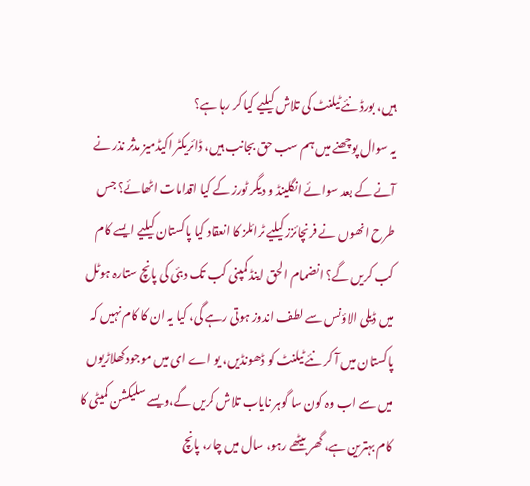ہیں، بورڈ نئے ٹیلنٹ کی تلاش کیلیے کیا کر رہا ہے؟
یہ سوال پوچھنے میں ہم سب حق بجانب ہیں، ڈائریکٹر اکیڈمیز مدثر نذر نے آنے کے بعد سوائے انگلینڈ و دیگر ٹورز کے کیا اقدامات اٹھائے؟ جس طرح انھوں نے فرنچائزز کیلیے ٹرائلز کا انعقاد کیا پاکستان کیلیے ایسے کام کب کریں گے؟ انضمام الحق اینڈ کمپنی کب تک دبئی کی پانچ ستارہ ہوٹل میں ڈیلی الاؤنس سے لطف اندوز ہوتی رہے گی، کیا یہ ان کا کام نہیں کہ پاکستان میں آ کر نئے ٹیلنٹ کو ڈھونڈیں، یو اے ای میں موجود کھلاڑیوں میں سے اب وہ کون سا گوہر نایاب تلاش کریں گے،ویسے سلیکشن کمیٹی کا کام بہترین ہے، گھر بیٹھے رہو، سال میں چار، پانچ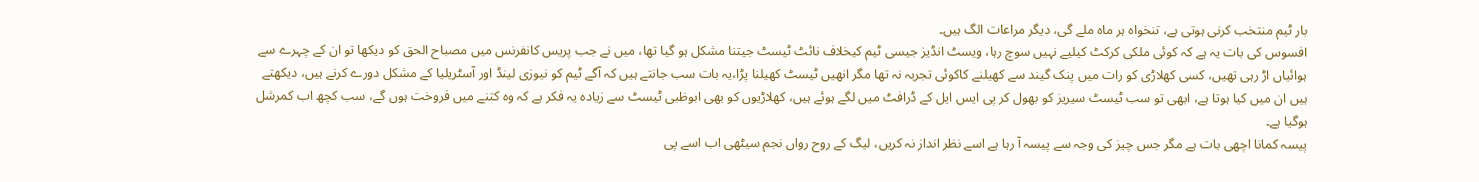بار ٹیم منتخب کرنی ہوتی ہے، تنخواہ ہر ماہ ملے گی، دیگر مراعات الگ ہیں۔
افسوس کی بات یہ ہے کہ کوئی ملکی کرکٹ کیلیے نہیں سوچ رہا، ویسٹ انڈیز جیسی ٹیم کیخلاف نائٹ ٹیسٹ جیتنا مشکل ہو گیا تھا، میں نے جب پریس کانفرنس میں مصباح الحق کو دیکھا تو ان کے چہرے سے ہوائیاں اڑ رہی تھیں، کسی کھلاڑی کو رات میں پنک گیند سے کھیلنے کاکوئی تجربہ نہ تھا مگر انھیں ٹیسٹ کھیلنا پڑا،یہ بات سب جانتے ہیں کہ آگے ٹیم کو نیوزی لینڈ اور آسٹریلیا کے مشکل دورے کرنے ہیں، دیکھتے ہیں ان میں کیا ہوتا ہے، ابھی تو سب ٹیسٹ سیریز کو بھول کر پی ایس ایل کے ڈرافٹ میں لگے ہوئے ہیں، کھلاڑیوں کو بھی ابوظبی ٹیسٹ سے زیادہ یہ فکر ہے کہ وہ کتنے میں فروخت ہوں گے، سب کچھ اب کمرشل ہوگیا ہے۔
پیسہ کمانا اچھی بات ہے مگر جس چیز کی وجہ سے پیسہ آ رہا ہے اسے نظر انداز نہ کریں، لیگ کے روح رواں نجم سیٹھی اب اسے پی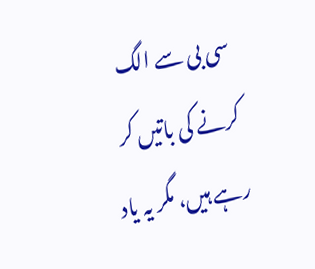سی بی سے الگ کرنے کی باتیں کر رہے ہیں، مگر یہ یاد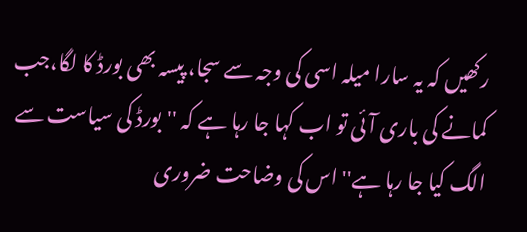رکھیں کہ یہ سارا میلہ اسی کی وجہ سے سجا، پیسہ بھی بورڈ کا لگا،جب کمانے کی باری آئی تو اب کہا جا رہا ہے کہ ''بورڈ کی سیاست سے الگ کیا جا رہا ہے'' اس کی وضاحت ضروری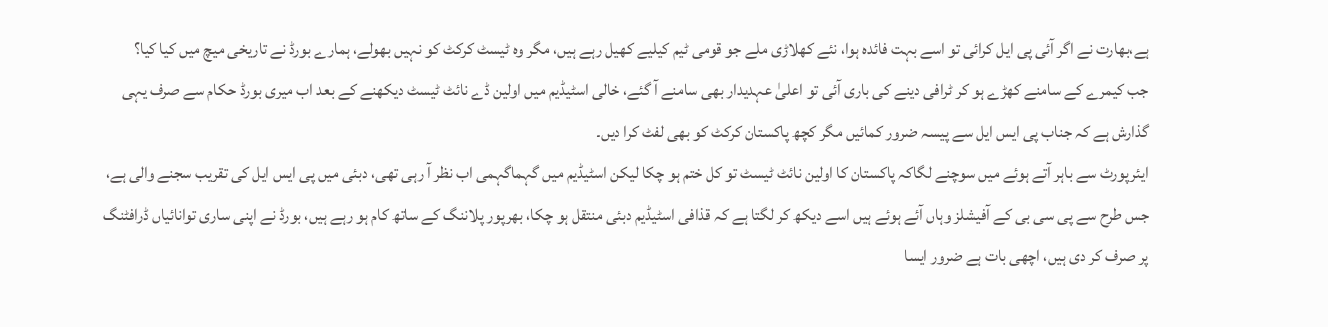ہے،بھارت نے اگر آئی پی ایل کرائی تو اسے بہت فائدہ ہوا، نئے کھلاڑی ملے جو قومی ٹیم کیلیے کھیل رہے ہیں، مگر وہ ٹیسٹ کرکٹ کو نہیں بھولے، ہمارے بورڈ نے تاریخی میچ میں کیا کیا؟
جب کیمرے کے سامنے کھڑے ہو کر ٹرافی دینے کی باری آئی تو اعلیٰ عہدیدار بھی سامنے آ گئے، خالی اسٹیڈیم میں اولین ڈے نائٹ ٹیسٹ دیکھنے کے بعد اب میری بورڈ حکام سے صرف یہی گذارش ہے کہ جناب پی ایس ایل سے پیسہ ضرور کمائیں مگر کچھ پاکستان کرکٹ کو بھی لفٹ کرا دیں۔
ایئرپورٹ سے باہر آتے ہوئے میں سوچنے لگاکہ پاکستان کا اولین نائٹ ٹیسٹ تو کل ختم ہو چکا لیکن اسٹیڈیم میں گہماگہمی اب نظر آ رہی تھی، دبئی میں پی ایس ایل کی تقریب سجنے والی ہے، جس طرح سے پی سی بی کے آفیشلز وہاں آئے ہوئے ہیں اسے دیکھ کر لگتا ہے کہ قذافی اسٹیڈیم دبئی منتقل ہو چکا، بھرپور پلاننگ کے ساتھ کام ہو رہے ہیں، بورڈ نے اپنی ساری توانائیاں ڈرافٹنگ پر صرف کر دی ہیں، اچھی بات ہے ضرور ایسا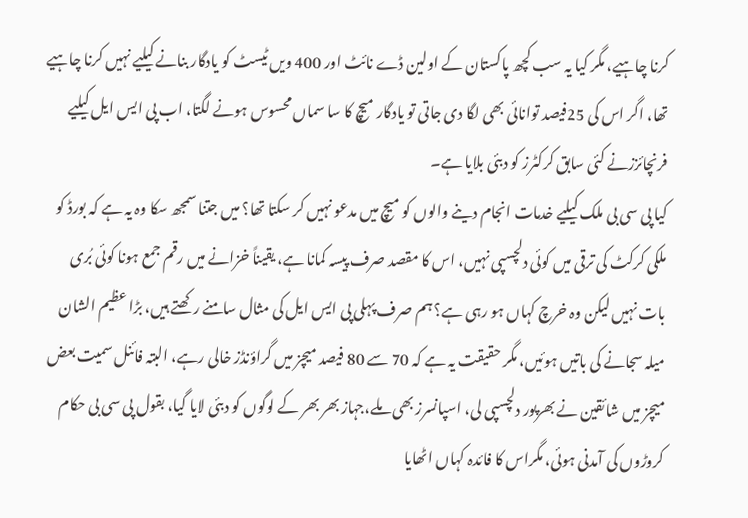کرنا چاہیے، مگر کیا یہ سب کچھ پاکستان کے اولین ڈے نائٹ اور 400 ویں ٹیسٹ کو یادگار بنانے کیلیے نہیں کرنا چاہیے تھا، اگر اس کی 25فیصد توانائی بھی لگا دی جاتی تو یادگار میچ کا سا سماں محسوس ہونے لگتا، اب پی ایس ایل کیلیے فرنچائززنے کئی سابق کرکٹرز کو دبئی بلایا ہے۔
کیا پی سی بی ملک کیلیے خدمات انجام دینے والوں کو میچ میں مدعو نہیں کر سکتا تھا؟ میں جتنا سمجھ سکا وہ یہ ہے کہ بورڈ کو ملکی کرکٹ کی ترقی میں کوئی دلچسپی نہیں، اس کا مقصد صرف پیسہ کمانا ہے، یقیناً خزانے میں رقم جمع ہونا کوئی بُری بات نہیں لیکن وہ خرچ کہاں ہو رہی ہے؟ ہم صرف پہلی پی ایس ایل کی مثال سامنے رکھتے ہیں، بڑا عظیم الشان میلہ سجانے کی باتیں ہوئیں، مگر حقیقت یہ ہے کہ 70 سے 80 فیصد میچز میں گراؤنڈز خالی رہے، البتہ فائنل سمیت بعض میچز میں شائقین نے بھرپور دلچسپی لی، اسپانسرز بھی ملے،جہاز بھر بھر کے لوگوں کو دبئی لایا گیا، بقول پی سی بی حکام کروڑوں کی آمدنی ہوئی، مگراس کا فائدہ کہاں اٹھایا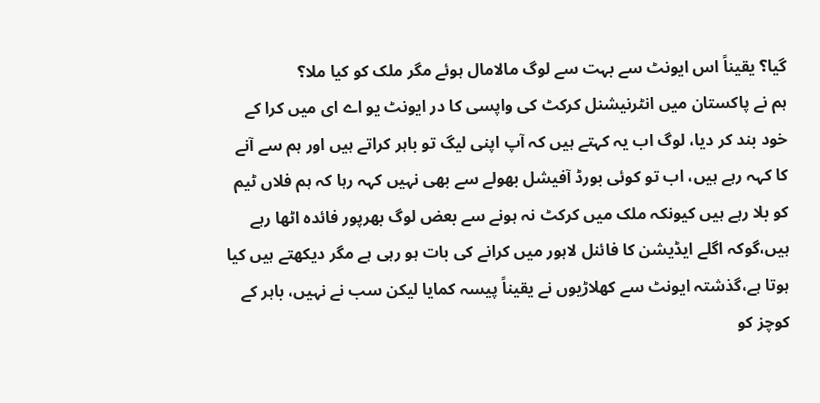گیا؟ یقیناً اس ایونٹ سے بہت سے لوگ مالامال ہوئے مگر ملک کو کیا ملا؟
ہم نے پاکستان میں انٹرنیشنل کرکٹ کی واپسی کا در ایونٹ یو اے ای میں کرا کے خود بند کر دیا، لوگ اب یہ کہتے ہیں کہ آپ اپنی لیگ تو باہر کراتے ہیں اور ہم سے آنے کا کہہ رہے ہیں، اب تو کوئی بورڈ آفیشل بھولے سے بھی نہیں کہہ رہا کہ ہم فلاں ٹیم کو بلا رہے ہیں کیونکہ ملک میں کرکٹ نہ ہونے سے بعض لوگ بھرپور فائدہ اٹھا رہے ہیں،گوکہ اگلے ایڈیشن کا فائنل لاہور میں کرانے کی بات ہو رہی ہے مگر دیکھتے ہیں کیا ہوتا ہے،گذشتہ ایونٹ سے کھلاڑیوں نے یقیناً پیسہ کمایا لیکن سب نے نہیں، باہر کے کوچز کو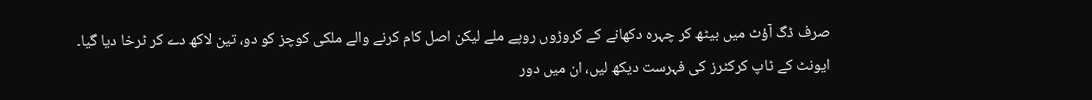صرف ڈگ آؤٹ میں بیٹھ کر چہرہ دکھانے کے کروڑوں روپے ملے لیکن اصل کام کرنے والے ملکی کوچز کو دو، تین لاکھ دے کر ٹرخا دیا گیا۔
ایونٹ کے ٹاپ کرکٹرز کی فہرست دیکھ لیں، ان میں دور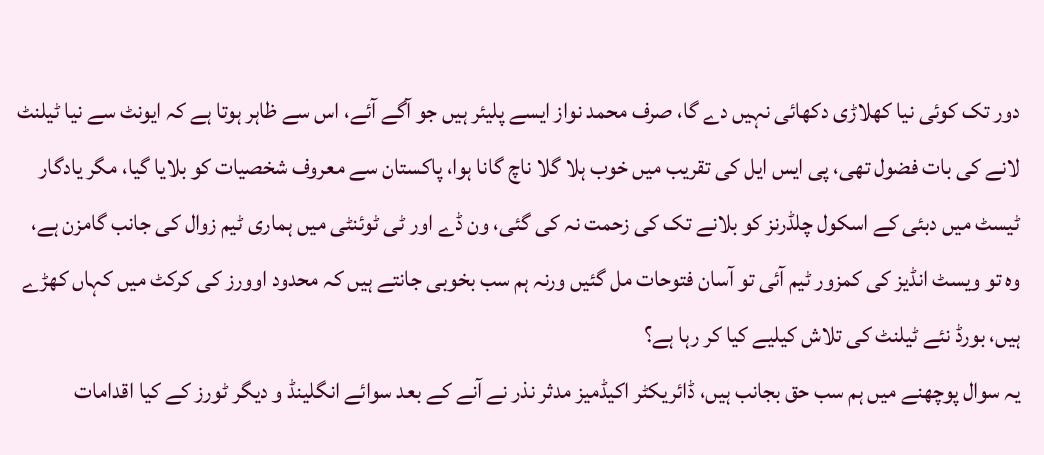دور تک کوئی نیا کھلاڑی دکھائی نہیں دے گا، صرف محمد نواز ایسے پلیئر ہیں جو آگے آئے، اس سے ظاہر ہوتا ہے کہ ایونٹ سے نیا ٹیلنٹ لانے کی بات فضول تھی، پی ایس ایل کی تقریب میں خوب ہلا گلا ناچ گانا ہوا، پاکستان سے معروف شخصیات کو بلایا گیا، مگر یادگار ٹیسٹ میں دبئی کے اسکول چلڈرنز کو بلانے تک کی زحمت نہ کی گئی، ون ڈے اور ٹی ٹوئنٹی میں ہماری ٹیم زوال کی جانب گامزن ہے، وہ تو ویسٹ انڈیز کی کمزور ٹیم آئی تو آسان فتوحات مل گئیں ورنہ ہم سب بخوبی جانتے ہیں کہ محدود اوورز کی کرکٹ میں کہاں کھڑے ہیں، بورڈ نئے ٹیلنٹ کی تلاش کیلیے کیا کر رہا ہے؟
یہ سوال پوچھنے میں ہم سب حق بجانب ہیں، ڈائریکٹر اکیڈمیز مدثر نذر نے آنے کے بعد سوائے انگلینڈ و دیگر ٹورز کے کیا اقدامات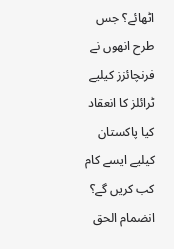اٹھائے؟ جس طرح انھوں نے فرنچائزز کیلیے ٹرائلز کا انعقاد کیا پاکستان کیلیے ایسے کام کب کریں گے؟ انضمام الحق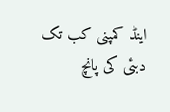اینڈ کمپنی کب تک دبئی کی پانچ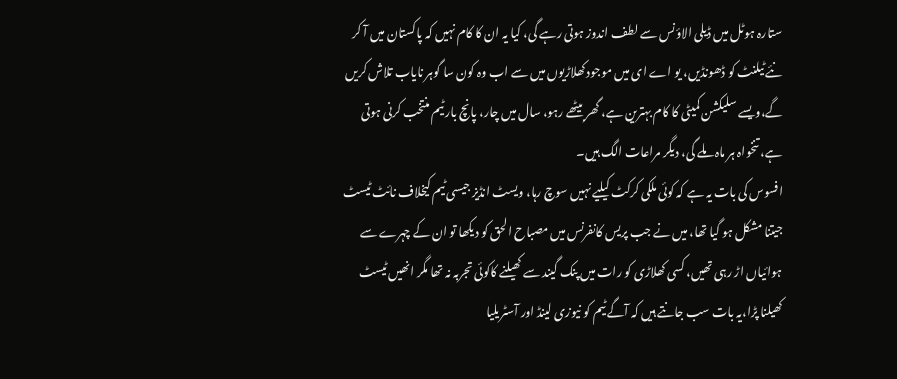ستارہ ہوٹل میں ڈیلی الاؤنس سے لطف اندوز ہوتی رہے گی، کیا یہ ان کا کام نہیں کہ پاکستان میں آ کر نئے ٹیلنٹ کو ڈھونڈیں، یو اے ای میں موجود کھلاڑیوں میں سے اب وہ کون سا گوہر نایاب تلاش کریں گے،ویسے سلیکشن کمیٹی کا کام بہترین ہے، گھر بیٹھے رہو، سال میں چار، پانچ بار ٹیم منتخب کرنی ہوتی ہے، تنخواہ ہر ماہ ملے گی، دیگر مراعات الگ ہیں۔
افسوس کی بات یہ ہے کہ کوئی ملکی کرکٹ کیلیے نہیں سوچ رہا، ویسٹ انڈیز جیسی ٹیم کیخلاف نائٹ ٹیسٹ جیتنا مشکل ہو گیا تھا، میں نے جب پریس کانفرنس میں مصباح الحق کو دیکھا تو ان کے چہرے سے ہوائیاں اڑ رہی تھیں، کسی کھلاڑی کو رات میں پنک گیند سے کھیلنے کاکوئی تجربہ نہ تھا مگر انھیں ٹیسٹ کھیلنا پڑا،یہ بات سب جانتے ہیں کہ آگے ٹیم کو نیوزی لینڈ اور آسٹریلیا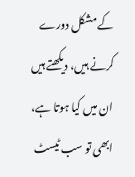کے مشکل دورے کرنے ہیں، دیکھتے ہیں ان میں کیا ہوتا ہے، ابھی تو سب ٹیسٹ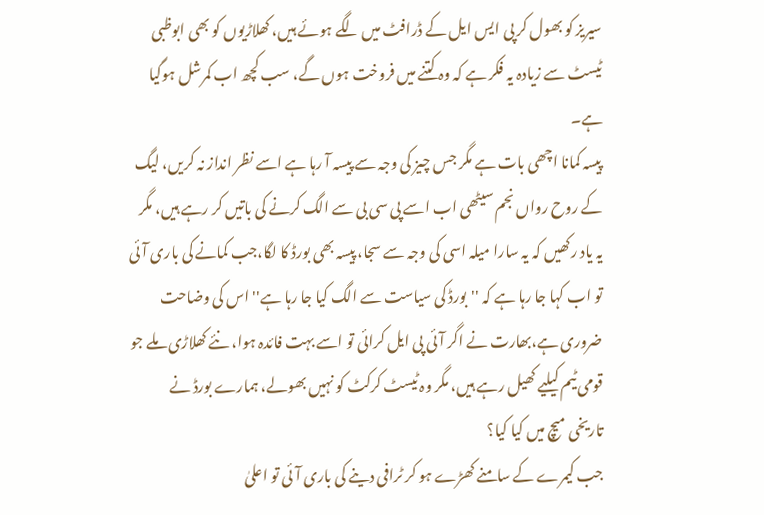سیریز کو بھول کر پی ایس ایل کے ڈرافٹ میں لگے ہوئے ہیں، کھلاڑیوں کو بھی ابوظبی ٹیسٹ سے زیادہ یہ فکر ہے کہ وہ کتنے میں فروخت ہوں گے، سب کچھ اب کمرشل ہوگیا ہے۔
پیسہ کمانا اچھی بات ہے مگر جس چیز کی وجہ سے پیسہ آ رہا ہے اسے نظر انداز نہ کریں، لیگ کے روح رواں نجم سیٹھی اب اسے پی سی بی سے الگ کرنے کی باتیں کر رہے ہیں، مگر یہ یاد رکھیں کہ یہ سارا میلہ اسی کی وجہ سے سجا، پیسہ بھی بورڈ کا لگا،جب کمانے کی باری آئی تو اب کہا جا رہا ہے کہ ''بورڈ کی سیاست سے الگ کیا جا رہا ہے'' اس کی وضاحت ضروری ہے،بھارت نے اگر آئی پی ایل کرائی تو اسے بہت فائدہ ہوا، نئے کھلاڑی ملے جو قومی ٹیم کیلیے کھیل رہے ہیں، مگر وہ ٹیسٹ کرکٹ کو نہیں بھولے، ہمارے بورڈ نے تاریخی میچ میں کیا کیا؟
جب کیمرے کے سامنے کھڑے ہو کر ٹرافی دینے کی باری آئی تو اعلیٰ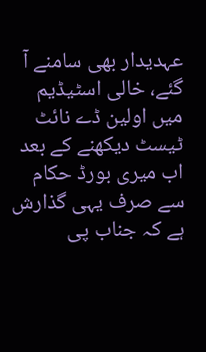عہدیدار بھی سامنے آ گئے، خالی اسٹیڈیم میں اولین ڈے نائٹ ٹیسٹ دیکھنے کے بعد اب میری بورڈ حکام سے صرف یہی گذارش ہے کہ جناب پی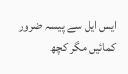ایس ایل سے پیسہ ضرور کمائیں مگر کچھ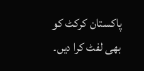پاکستان کرکٹ کو بھی لفٹ کرا دیں۔